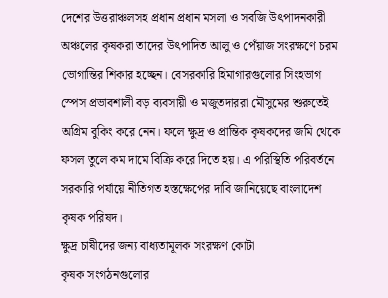দেশের উত্তরাঞ্চলসহ প্রধান প্রধান মসলা ও সবজি উৎপাদনকারী অঞ্চলের কৃষকরা তাদের উৎপাদিত আলু ও পেঁয়াজ সংরক্ষণে চরম ভোগান্তির শিকার হচ্ছেন। বেসরকারি হিমাগারগুলোর সিংহভাগ স্পেস প্রভাবশালী বড় ব্যবসায়ী ও মজুতদাররা মৌসুমের শুরুতেই অগ্রিম বুকিং করে নেন। ফলে ক্ষুদ্র ও প্রান্তিক কৃষকদের জমি থেকে ফসল তুলে কম দামে বিক্রি করে দিতে হয়। এ পরিস্থিতি পরিবর্তনে সরকারি পর্যায়ে নীতিগত হস্তক্ষেপের দাবি জানিয়েছে বাংলাদেশ কৃষক পরিষদ।
ক্ষুদ্র চাষীদের জন্য বাধ্যতামূলক সংরক্ষণ কোটা
কৃষক সংগঠনগুলোর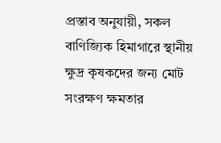প্রস্তাব অনুযায়ী, সকল বাণিজ্যিক হিমাগারে স্থানীয় ক্ষুদ্র কৃষকদের জন্য মোট সংরক্ষণ ক্ষমতার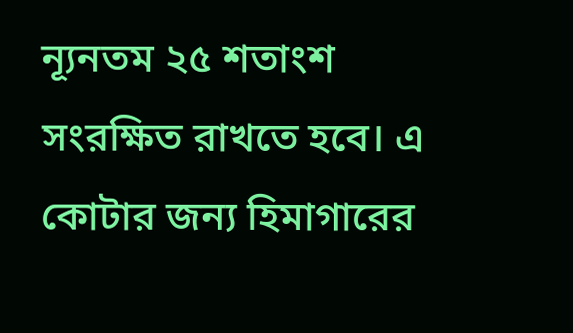ন্যূনতম ২৫ শতাংশ সংরক্ষিত রাখতে হবে। এ কোটার জন্য হিমাগারের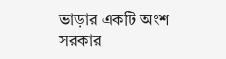ভাড়ার একটি অংশ সরকার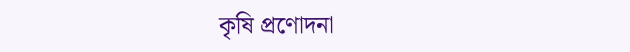কৃষি প্রণোদনা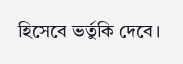হিসেবে ভর্তুকি দেবে।